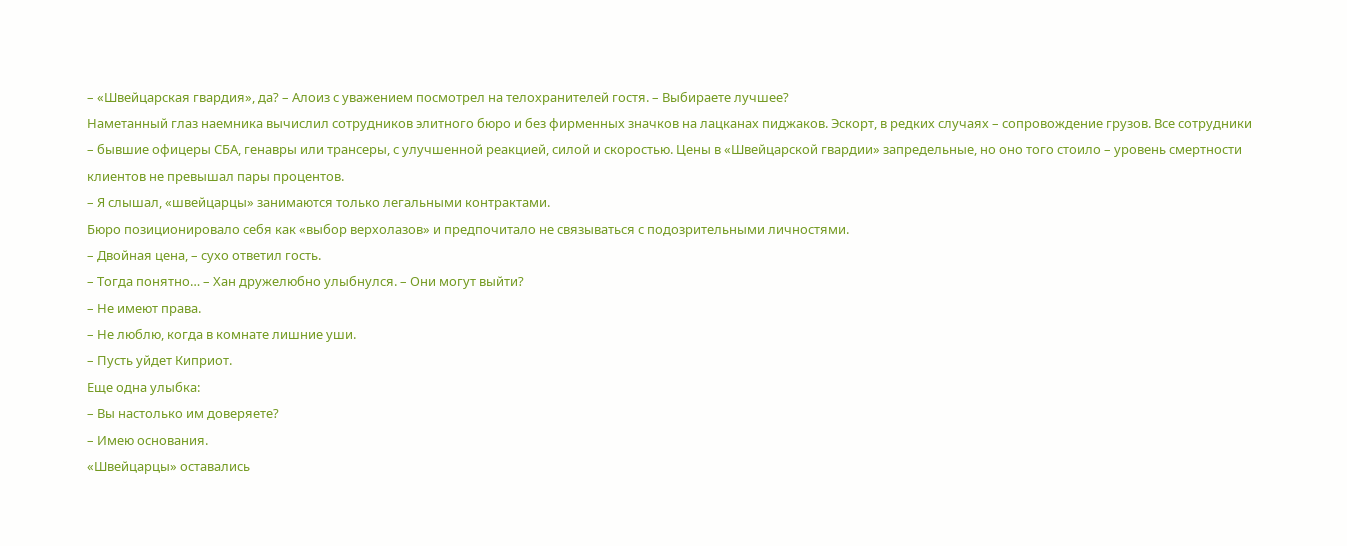– «Швейцарская гвардия», да? – Алоиз с уважением посмотрел на телохранителей гостя. – Выбираете лучшее?
Наметанный глаз наемника вычислил сотрудников элитного бюро и без фирменных значков на лацканах пиджаков. Эскорт, в редких случаях – сопровождение грузов. Все сотрудники – бывшие офицеры СБА, генавры или трансеры, с улучшенной реакцией, силой и скоростью. Цены в «Швейцарской гвардии» запредельные, но оно того стоило – уровень смертности клиентов не превышал пары процентов.
– Я слышал, «швейцарцы» занимаются только легальными контрактами.
Бюро позиционировало себя как «выбор верхолазов» и предпочитало не связываться с подозрительными личностями.
– Двойная цена, – сухо ответил гость.
– Тогда понятно… – Хан дружелюбно улыбнулся. – Они могут выйти?
– Не имеют права.
– Не люблю, когда в комнате лишние уши.
– Пусть уйдет Киприот.
Еще одна улыбка:
– Вы настолько им доверяете?
– Имею основания.
«Швейцарцы» оставались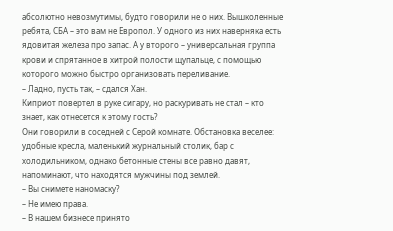абсолютно невозмутимы, будто говорили не о них. Вышколенные ребята, СБА – это вам не Европол. У одного из них наверняка есть ядовитая железа про запас. А у второго – универсальная группа крови и спрятанное в хитрой полости щупальце, с помощью которого можно быстро организовать переливание.
– Ладно, пусть так, – сдался Хан.
Киприот повертел в руке сигару, но раскуривать не стал – кто знает, как отнесется к этому гость?
Они говорили в соседней с Серой комнате. Обстановка веселее: удобные кресла, маленький журнальный столик, бар с холодильником, однако бетонные стены все равно давят, напоминают, что находятся мужчины под землей.
– Вы снимете наномаску?
– Не имею права.
– В нашем бизнесе принято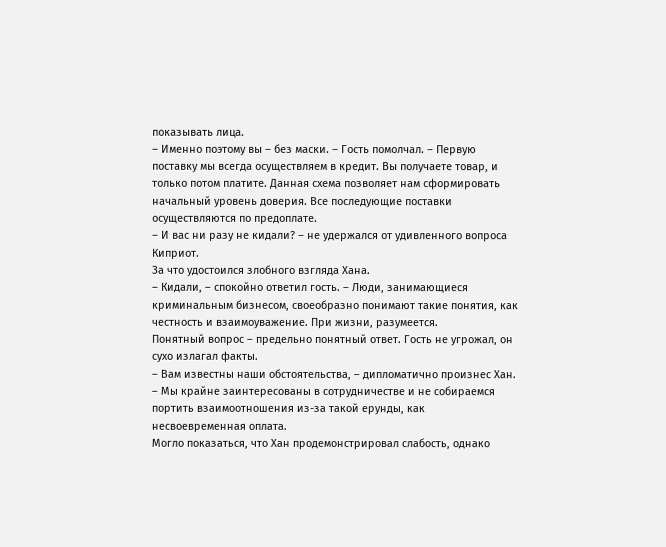показывать лица.
– Именно поэтому вы – без маски. – Гость помолчал. – Первую поставку мы всегда осуществляем в кредит. Вы получаете товар, и только потом платите. Данная схема позволяет нам сформировать начальный уровень доверия. Все последующие поставки осуществляются по предоплате.
– И вас ни разу не кидали? – не удержался от удивленного вопроса Киприот.
За что удостоился злобного взгляда Хана.
– Кидали, – спокойно ответил гость. – Люди, занимающиеся криминальным бизнесом, своеобразно понимают такие понятия, как честность и взаимоуважение. При жизни, разумеется.
Понятный вопрос – предельно понятный ответ. Гость не угрожал, он сухо излагал факты.
– Вам известны наши обстоятельства, – дипломатично произнес Хан. – Мы крайне заинтересованы в сотрудничестве и не собираемся портить взаимоотношения из-за такой ерунды, как несвоевременная оплата.
Могло показаться, что Хан продемонстрировал слабость, однако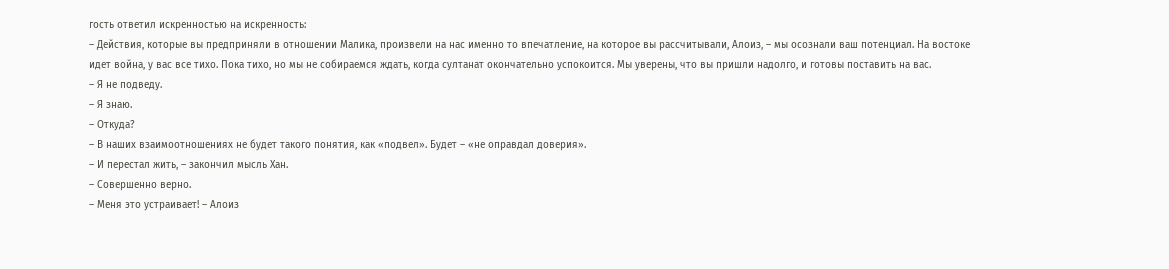гость ответил искренностью на искренность:
– Действия, которые вы предприняли в отношении Малика, произвели на нас именно то впечатление, на которое вы рассчитывали, Алоиз, – мы осознали ваш потенциал. На востоке идет война, у вас все тихо. Пока тихо, но мы не собираемся ждать, когда султанат окончательно успокоится. Мы уверены, что вы пришли надолго, и готовы поставить на вас.
– Я не подведу.
– Я знаю.
– Откуда?
– В наших взаимоотношениях не будет такого понятия, как «подвел». Будет – «не оправдал доверия».
– И перестал жить, – закончил мысль Хан.
– Совершенно верно.
– Меня это устраивает! – Алоиз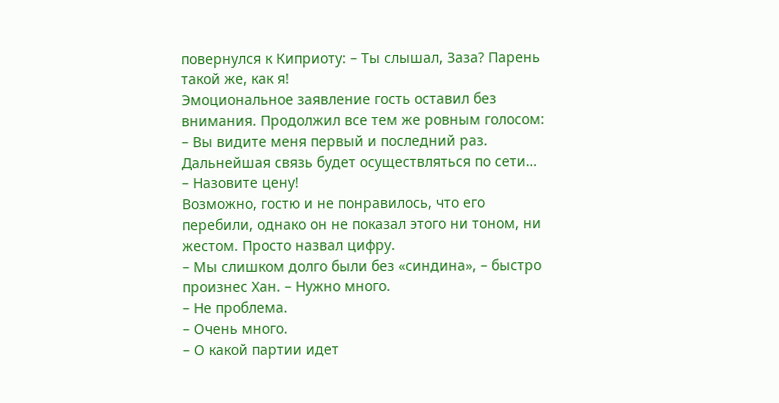повернулся к Киприоту: – Ты слышал, Заза? Парень такой же, как я!
Эмоциональное заявление гость оставил без внимания. Продолжил все тем же ровным голосом:
– Вы видите меня первый и последний раз. Дальнейшая связь будет осуществляться по сети…
– Назовите цену!
Возможно, гостю и не понравилось, что его перебили, однако он не показал этого ни тоном, ни жестом. Просто назвал цифру.
– Мы слишком долго были без «синдина», – быстро произнес Хан. – Нужно много.
– Не проблема.
– Очень много.
– О какой партии идет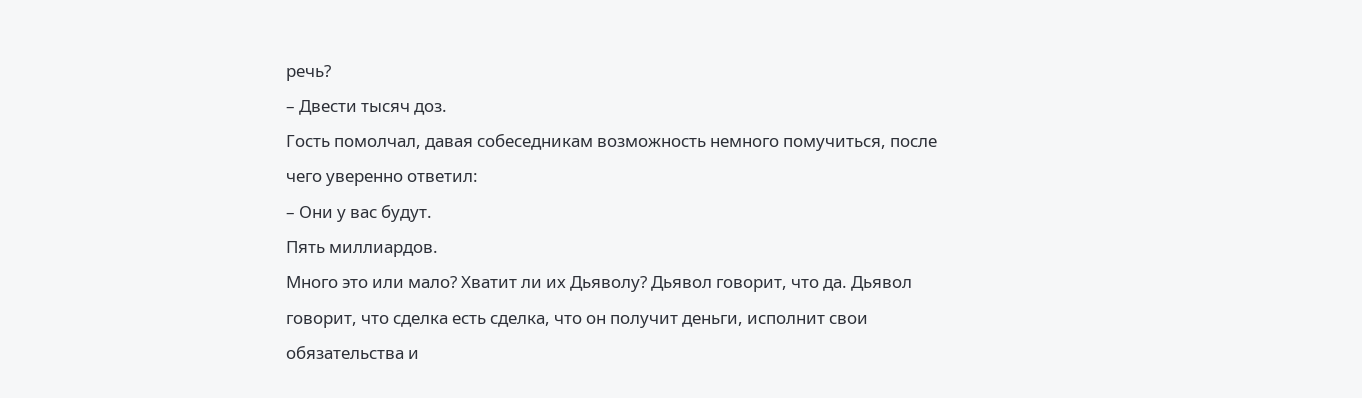речь?
– Двести тысяч доз.
Гость помолчал, давая собеседникам возможность немного помучиться, после чего уверенно ответил:
– Они у вас будут.
Пять миллиардов.
Много это или мало? Хватит ли их Дьяволу? Дьявол говорит, что да. Дьявол говорит, что сделка есть сделка, что он получит деньги, исполнит свои обязательства и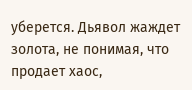уберется. Дьявол жаждет золота, не понимая, что продает хаос,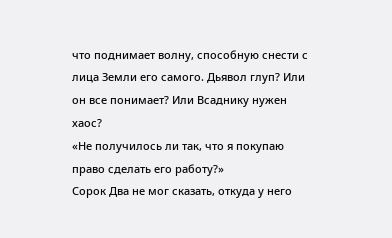что поднимает волну, способную снести с лица Земли его самого. Дьявол глуп? Или он все понимает? Или Всаднику нужен хаос?
«Не получилось ли так, что я покупаю право сделать его работу?»
Сорок Два не мог сказать, откуда у него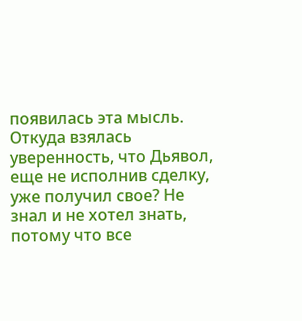появилась эта мысль. Откуда взялась уверенность, что Дьявол, еще не исполнив сделку, уже получил свое? Не знал и не хотел знать, потому что все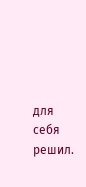для себя решил.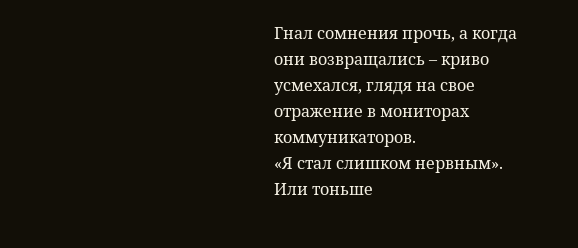Гнал сомнения прочь, а когда они возвращались – криво усмехался, глядя на свое отражение в мониторах коммуникаторов.
«Я стал слишком нервным».
Или тоньше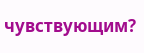чувствующим?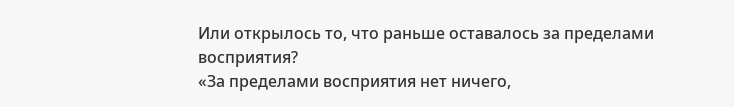Или открылось то, что раньше оставалось за пределами восприятия?
«За пределами восприятия нет ничего,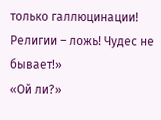только галлюцинации! Религии – ложь! Чудес не бывает!»
«Ой ли?»